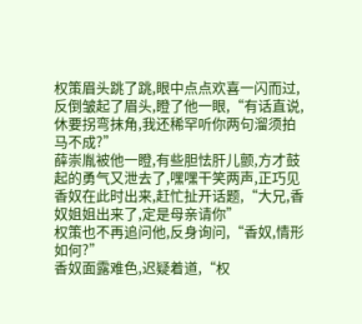权策眉头跳了跳,眼中点点欢喜一闪而过,反倒皱起了眉头,瞪了他一眼,“有话直说,休要拐弯抹角,我还稀罕听你两句溜须拍马不成?”
薛崇胤被他一瞪,有些胆怯肝儿颤,方才鼓起的勇气又泄去了,嘿嘿干笑两声,正巧见香奴在此时出来,赶忙扯开话题,“大兄,香奴姐姐出来了,定是母亲请你”
权策也不再追问他,反身询问,“香奴,情形如何?”
香奴面露难色,迟疑着道,“权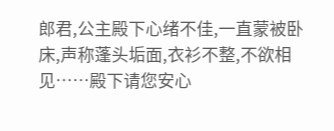郎君,公主殿下心绪不佳,一直蒙被卧床,声称蓬头垢面,衣衫不整,不欲相见……殿下请您安心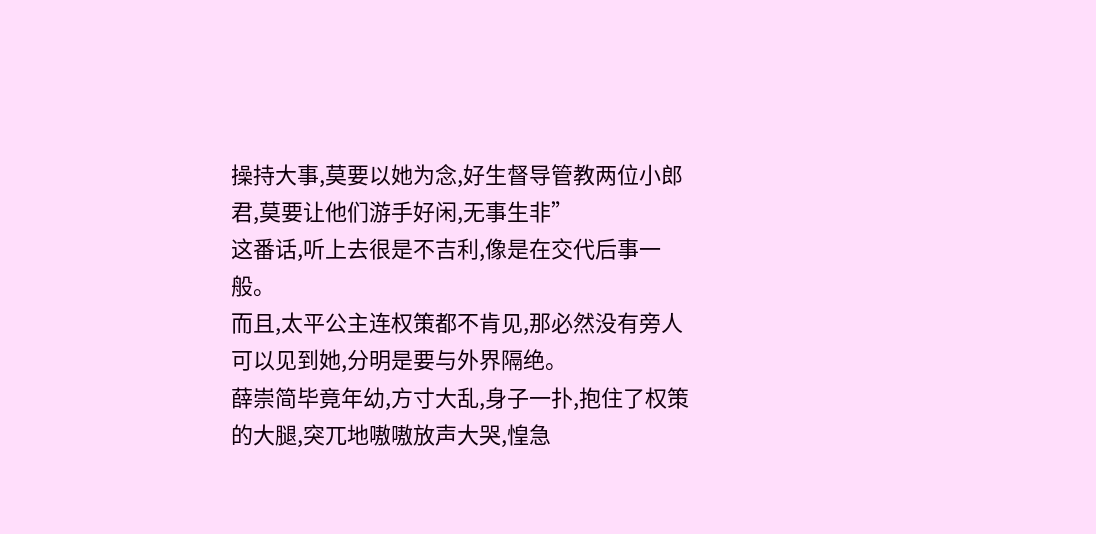操持大事,莫要以她为念,好生督导管教两位小郎君,莫要让他们游手好闲,无事生非”
这番话,听上去很是不吉利,像是在交代后事一般。
而且,太平公主连权策都不肯见,那必然没有旁人可以见到她,分明是要与外界隔绝。
薛崇简毕竟年幼,方寸大乱,身子一扑,抱住了权策的大腿,突兀地嗷嗷放声大哭,惶急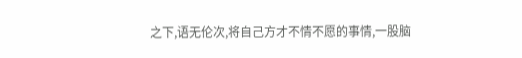之下,语无伦次,将自己方才不情不愿的事情,一股脑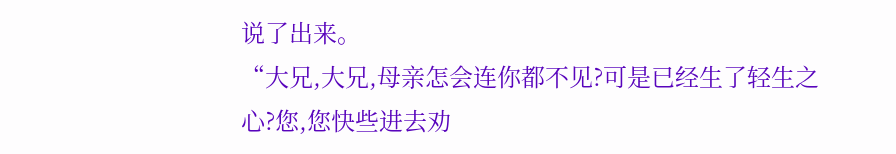说了出来。
“大兄,大兄,母亲怎会连你都不见?可是已经生了轻生之心?您,您快些进去劝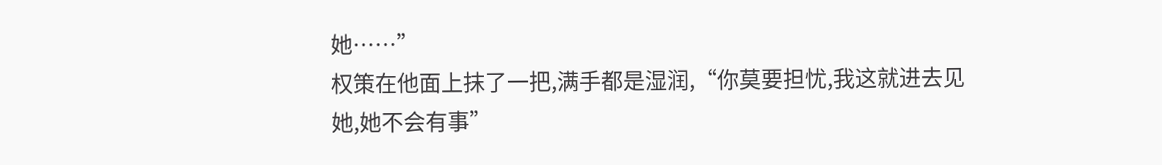她……”
权策在他面上抹了一把,满手都是湿润,“你莫要担忧,我这就进去见她,她不会有事”